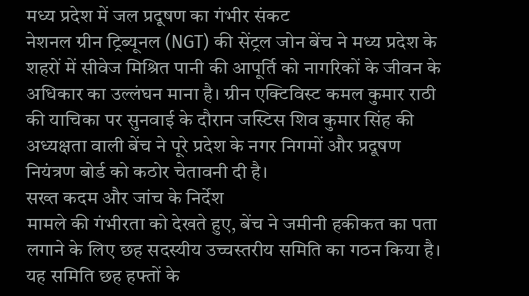मध्य प्रदेश में जल प्रदूषण का गंभीर संकट
नेशनल ग्रीन ट्रिब्यूनल (NGT) की सेंट्रल जोन बेंच ने मध्य प्रदेश के शहरों में सीवेज मिश्रित पानी की आपूर्ति को नागरिकों के जीवन के अधिकार का उल्लंघन माना है। ग्रीन एक्टिविस्ट कमल कुमार राठी की याचिका पर सुनवाई के दौरान जस्टिस शिव कुमार सिंह की अध्यक्षता वाली बेंच ने पूरे प्रदेश के नगर निगमों और प्रदूषण नियंत्रण बोर्ड को कठोर चेतावनी दी है।
सख्त कदम और जांच के निर्देश
मामले की गंभीरता को देखते हुए, बेंच ने जमीनी हकीकत का पता लगाने के लिए छह सदस्यीय उच्चस्तरीय समिति का गठन किया है। यह समिति छह हफ्तों के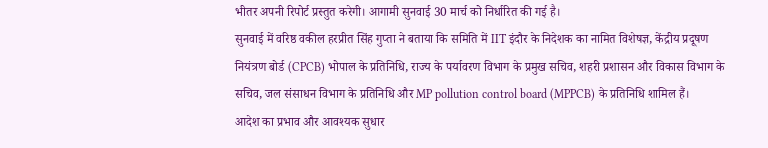भीतर अपनी रिपोर्ट प्रस्तुत करेगी। आगामी सुनवाई 30 मार्च को निर्धारित की गई है।
सुनवाई में वरिष्ठ वकील हरप्रीत सिंह गुप्ता ने बताया कि समिति में IIT इंदौर के निदेशक का नामित विशेषज्ञ, केंद्रीय प्रदूषण नियंत्रण बोर्ड (CPCB) भोपाल के प्रतिनिधि, राज्य के पर्यावरण विभाग के प्रमुख सचिव, शहरी प्रशासन और विकास विभाग के सचिव, जल संसाधन विभाग के प्रतिनिधि और MP pollution control board (MPPCB) के प्रतिनिधि शामिल हैं।
आदेश का प्रभाव और आवश्यक सुधार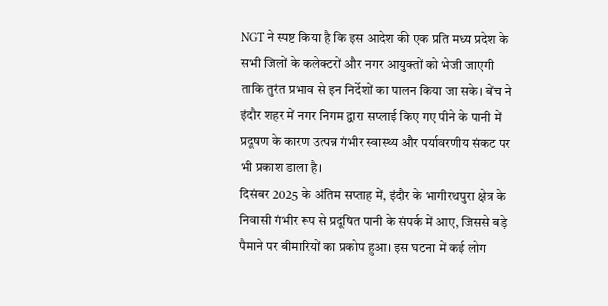NGT ने स्पष्ट किया है कि इस आदेश की एक प्रति मध्य प्रदेश के सभी जिलों के कलेक्टरों और नगर आयुक्तों को भेजी जाएगी ताकि तुरंत प्रभाव से इन निर्देशों का पालन किया जा सके। बेंच ने इंदौर शहर में नगर निगम द्वारा सप्लाई किए गए पीने के पानी में प्रदूषण के कारण उत्पन्न गंभीर स्वास्थ्य और पर्यावरणीय संकट पर भी प्रकाश डाला है।
दिसंबर 2025 के अंतिम सप्ताह में, इंदौर के भागीरथपुरा क्षेत्र के निवासी गंभीर रूप से प्रदूषित पानी के संपर्क में आए, जिससे बड़े पैमाने पर बीमारियों का प्रकोप हुआ। इस घटना में कई लोग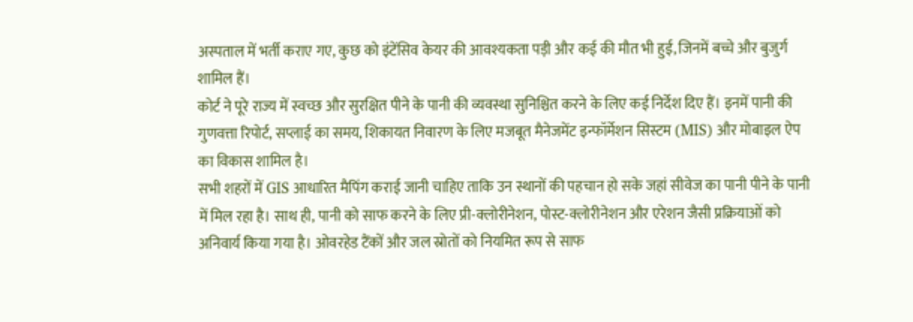अस्पताल में भर्ती कराए गए, कुछ को इंटेंसिव केयर की आवश्यकता पड़ी और कई की मौत भी हुई, जिनमें बच्चे और बुजुर्ग शामिल हैं।
कोर्ट ने पूरे राज्य में स्वच्छ और सुरक्षित पीने के पानी की व्यवस्था सुनिश्चित करने के लिए कई निर्देश दिए हैं। इनमें पानी की गुणवत्ता रिपोर्ट, सप्लाई का समय, शिकायत निवारण के लिए मजबूत मैनेजमेंट इन्फॉर्मेशन सिस्टम (MIS) और मोबाइल ऐप का विकास शामिल है।
सभी शहरों में GIS आधारित मैपिंग कराई जानी चाहिए ताकि उन स्थानों की पहचान हो सके जहां सीवेज का पानी पीने के पानी में मिल रहा है। साथ ही, पानी को साफ करने के लिए प्री-क्लोरीनेशन, पोस्ट-क्लोरीनेशन और एरेशन जैसी प्रक्रियाओं को अनिवार्य किया गया है। ओवरहेड टैंकों और जल स्रोतों को नियमित रूप से साफ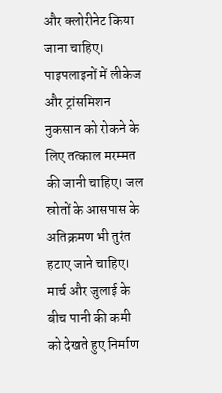और क्लोरीनेट किया जाना चाहिए।
पाइपलाइनों में लीकेज और ट्रांसमिशन नुकसान को रोकने के लिए तत्काल मरम्मत की जानी चाहिए। जल स्रोतों के आसपास के अतिक्रमण भी तुरंत हटाए जाने चाहिए। मार्च और जुलाई के बीच पानी की कमी को देखते हुए निर्माण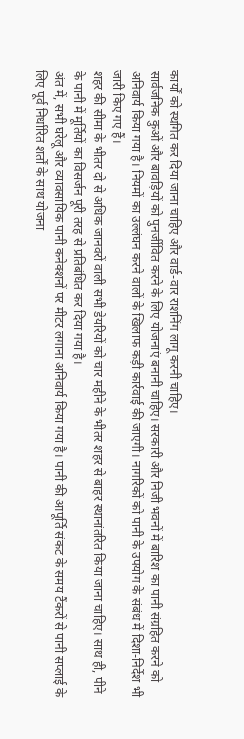कार्यों को स्थगित कर दिया जाना चाहिए और वार्ड-वार राशनिंग लागू करनी चाहिए।
सार्वजनिक कुओं और बावड़ियों को पुनर्जीवित करने के लिए योजनाएं बनानी चाहिए। सरकारी और निजी भवनों में बारिश का पानी संग्रहित करने को अनिवार्य किया गया है। नियमों का उल्लंघन करने वालों के खिलाफ कड़ी कार्रवाई की जाएगी। नागरिकों को पानी के उपयोग के संबंध में दिशा-निर्देश भी जारी किए गए हैं।
शहर की सीमा के भीतर दो से अधिक जानवरों वाली सभी डेयरियों को चार महीने के भीतर शहर से बाहर स्थानांतरित किया जाना चाहिए। साथ ही, पीने के पानी में मूर्तियों का विसर्जन पूरी तरह से प्रतिबंधित कर दिया गया है।
अंत में, सभी घरेलू और व्यावसायिक पानी कनेक्शनों पर मीटर लगाना अनिवार्य किया गया है। पानी की आपूर्ति संकट के समय टैंकरों से पानी सप्लाई के लिए पूर्व निर्धारित शर्तों के साथ योजना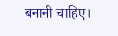बनानी चाहिए।